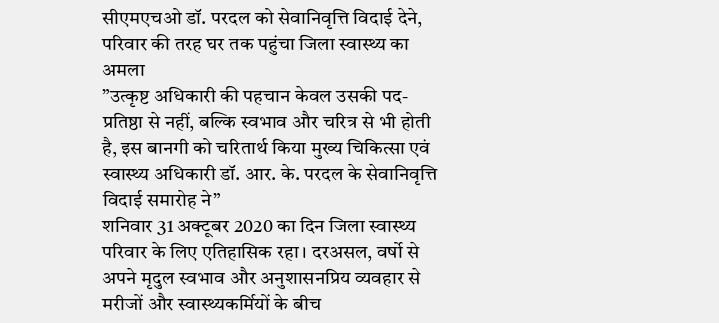सीएमएचओ डॉ. परदल को सेवानिवृत्ति विदाई देने, परिवार की तरह घर तक पहुंचा जिला स्वास्थ्य का अमला
”उत्कृष्ट अधिकारी की पहचान केवल उसकी पद-प्रतिष्ठा से नहीं, बल्कि स्वभाव और चरित्र से भी होती है, इस बानगी को चरितार्थ किया मुख्य चिकित्सा एवं स्वास्थ्य अधिकारी डॉ. आर. के. परदल के सेवानिवृत्ति विदाई समारोह ने”
शनिवार 31 अक्टूबर 2020 का दिन जिला स्वास्थ्य परिवार के लिए एतिहासिक रहा। दरअसल, वर्षो से अपने मृदुल स्वभाव और अनुशासनप्रिय व्यवहार से मरीजों और स्वास्थ्यकर्मियों के बीच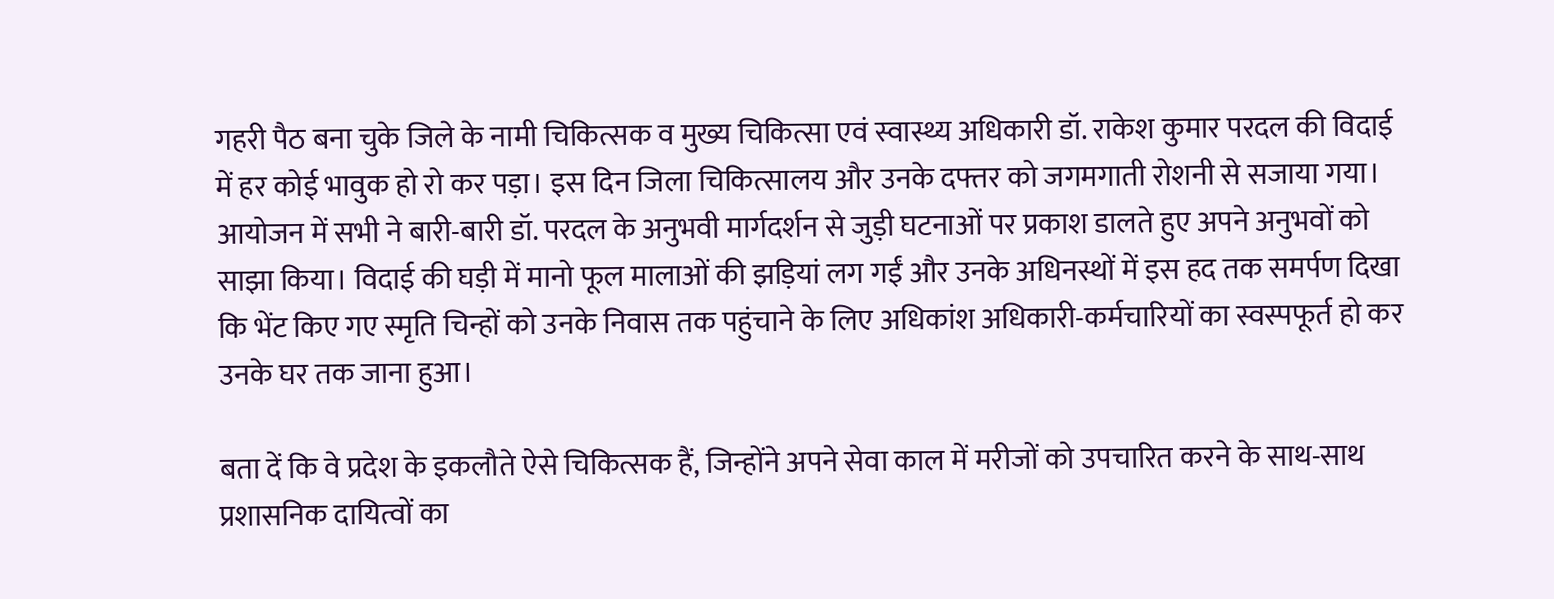गहरी पैठ बना चुके जिले के नामी चिकित्सक व मुख्य चिकित्सा एवं स्वास्थ्य अधिकारी डॉ. राकेश कुमार परदल की विदाई में हर कोई भावुक हो रो कर पड़ा। इस दिन जिला चिकित्सालय और उनके दफ्तर को जगमगाती रोशनी से सजाया गया। आयोजन में सभी ने बारी-बारी डॉ. परदल के अनुभवी मार्गदर्शन से जुड़ी घटनाओं पर प्रकाश डालते हुए अपने अनुभवों को साझा किया। विदाई की घड़ी में मानो फूल मालाओं की झड़ियां लग गईं और उनके अधिनस्थों में इस हद तक समर्पण दिखा कि भेंट किए गए स्मृति चिन्हों को उनके निवास तक पहुंचाने के लिए अधिकांश अधिकारी-कर्मचारियों का स्वस्पफूर्त हो कर उनके घर तक जाना हुआ।

बता दें कि वे प्रदेश के इकलौते ऐसे चिकित्सक हैं, जिन्होंने अपने सेवा काल में मरीजों को उपचारित करने के साथ-साथ प्रशासनिक दायित्वों का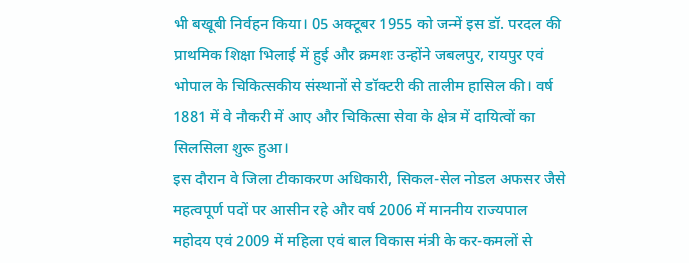भी बखूबी निर्वहन किया। 05 अक्टूबर 1955 को जन्में इस डॉ. परदल की प्राथमिक शिक्षा भिलाई में हुई और क्रमशः उन्होंने जबलपुर, रायपुर एवं भोपाल के चिकित्सकीय संस्थानों से डॉक्टरी की तालीम हासिल की। वर्ष 1881 में वे नौकरी में आए और चिकित्सा सेवा के क्षेत्र में दायित्वों का सिलसिला शुरू हुआ।
इस दौरान वे जिला टीकाकरण अधिकारी, सिकल-सेल नोडल अफसर जैसे महत्वपूर्ण पदों पर आसीन रहे और वर्ष 2006 में माननीय राज्यपाल महोदय एवं 2009 में महिला एवं बाल विकास मंत्री के कर-कमलों से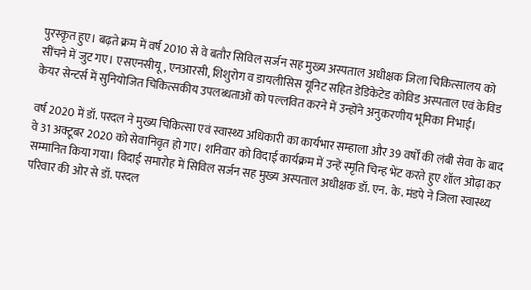पुरस्कृत हुए। बढ़ते क्रम में वर्ष 2010 से वे बतौर सिविल सर्जन सह मुख्य अस्पताल अधीक्षक जिला चिकित्सालय को सींचने में जुट गए। एसएनसीयू, एनआरसी, शिशुरोग व डायलीसिस यूनिट सहित डेडिकेटेड कोविड अस्पताल एवं केविड केयर सेन्टर्स में सुनियोजित चिकित्सकीय उपलब्धताओं को पल्लवित करने में उन्होंने अनुकरणीय भूमिका निभाई।

वर्ष 2020 में डॉ. परदल ने मुख्य चिकित्सा एवं स्वास्थ्य अधिकारी का कार्यभार सम्हाला और 39 वर्षों की लंबी सेवा के बाद वे 31 अक्टूबर 2020 को सेवानिवृत हो गए। शनिवार को विदाई कार्यक्रम में उन्हें स्मृति चिन्ह भेंट करते हुए शॉल ओढ़ा कर सम्मानित किया गया। विदाई समारोह में सिविल सर्जन सह मुख्य अस्पताल अधीक्षक डॉ. एन. के. मंडपे ने जिला स्वास्थ्य परिवार की ओर से डॉ. परदल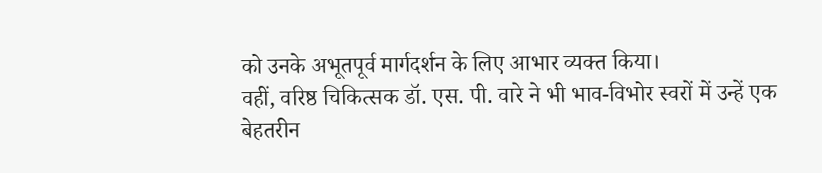को उनके अभूतपूर्व मार्गदर्शन के लिए आभार व्यक्त किया।
वहीं, वरिष्ठ चिकित्सक डॉ. एस. पी. वारे ने भी भाव-विभोर स्वरों में उन्हें एक बेहतरीन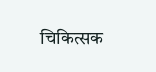चिकित्सक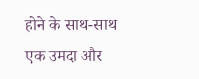होने के साथ-साथ एक उमदा और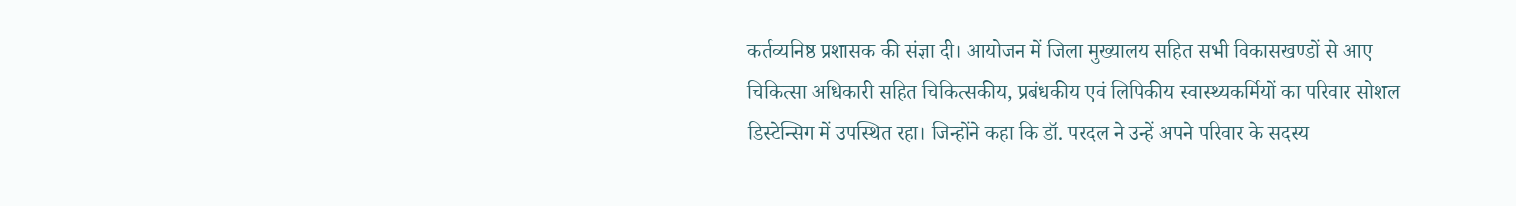कर्तव्यनिष्ठ प्रशासक की संज्ञा दी। आयोजन में जिला मुख्यालय सहित सभी विकासखण्डों से आए चिकित्सा अधिकारी सहित चिकित्सकीय, प्रबंधकीय एवं लिपिकीय स्वास्थ्यकर्मियों का परिवार सोशल डिस्टेन्सिग में उपस्थित रहा। जिन्होंने कहा कि डॉ. परदल ने उन्हें अपने परिवार के सदस्य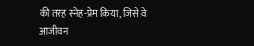की तरह स्नेह-प्रेम किया, जिसे वे आजीवन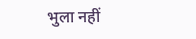भुला नहीं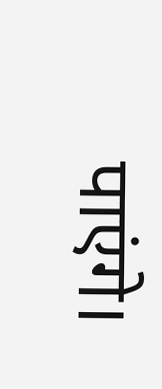पाएंगे।